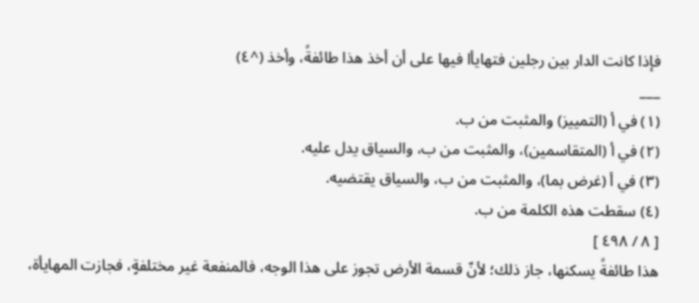فإذا كانت الدار بين رجلين فتهايأا فيها على أن أخذ هذا طائفةً، وأخذ (^٤)
___
(١) في أ (التمييز) والمثبت من ب.
(٢) في أ (المتقاسمين)، والمثبت من ب، والسياق يدل عليه.
(٣) في أ (غرض بما)، والمثبت من ب، والسياق يقتضيه.
(٤) سقطت هذه الكلمة من ب.
[ ٨ / ٤٩٨ ]
هذا طائفةً يسكنها، جاز ذلك؛ لأنّ قسمة الأرض تجوز على هذا الوجه، فالمنفعة غير مختلفةٍ، فجازت المهايأة،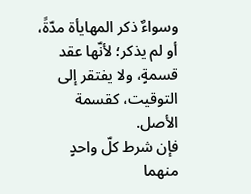وسواءٌ ذكر المهايأة مدّةً، أو لم يذكر؛ لأنّها عقد قسمةٍ، ولا يفتقر إلى التوقيت، كقسمة الأصل.
فإن شرط كلّ واحدٍ منهما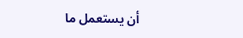أن يستعمل ما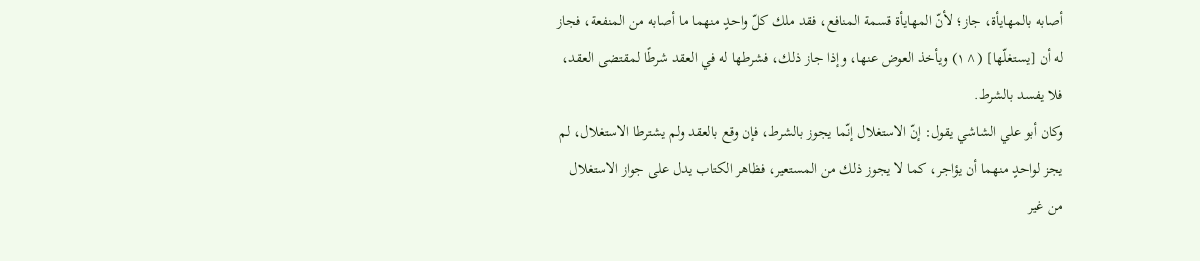أصابه بالمهايأة، جاز؛ لأنّ المهايأة قسمة المنافع، فقد ملك كلّ واحدٍ منهما ما أصابه من المنفعة، فجاز له أن [يستغلّها] (^١) ويأخذ العوض عنها، وإذا جاز ذلك، فشرطها له في العقد شرطًا لمقتضى العقد، فلا يفسد بالشرط.
وكان أبو علي الشاشي يقول: إنّ الاستغلال إنّما يجوز بالشرط، فإن وقع بالعقد ولم يشترطا الاستغلال، لم يجز لواحدٍ منهما أن يؤاجر، كما لا يجوز ذلك من المستعير، فظاهر الكتاب يدل على جواز الاستغلال من غير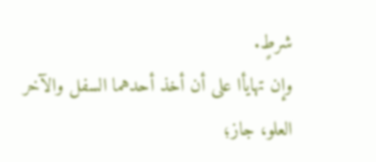شرطٍ.
وإن تهايأا على أن أخذ أحدهما السفل والآخر العلو، جاز؛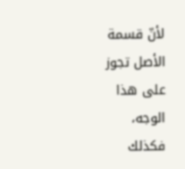لأنّ قسمة الأصل تجوز على هذا الوجه، فكذلك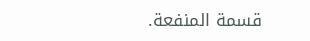قسمة المنفعة.